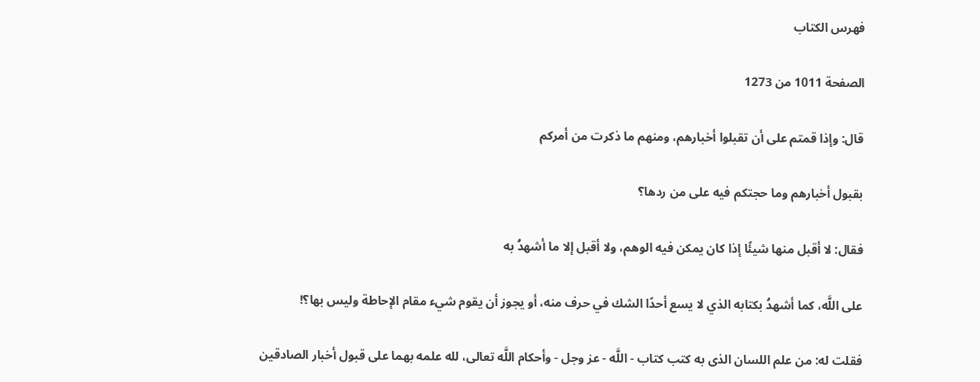فهرس الكتاب

الصفحة 1011 من 1273

قال: وإذا قمتم على أن تقبلوا أخبارهم، ومنهم ما ذكرت من أمركم

بقبول أخبارهم وما حجتكم فيه على من ردها؟

فقال: لا أقبل منها شيئًا إذا كان يمكن فيه الوهم، ولا أقبل إلا ما أشهدُ به

على اللَّه، كما أشهدُ بكتابه الذي لا يسع أحدًا الشك في حرف منه، أو يجوز أن يقوم شيء مقام الإحاطة وليس بها؟!

فقلت له: من علم اللسان الذى به كتب كتاب - اللَّه - عز وجل - وأحكام اللَّه تعالى، لله علمه بهما على قبول أخبار الصادقين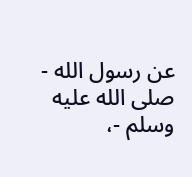عن رسول الله - صلى الله عليه وسلم -،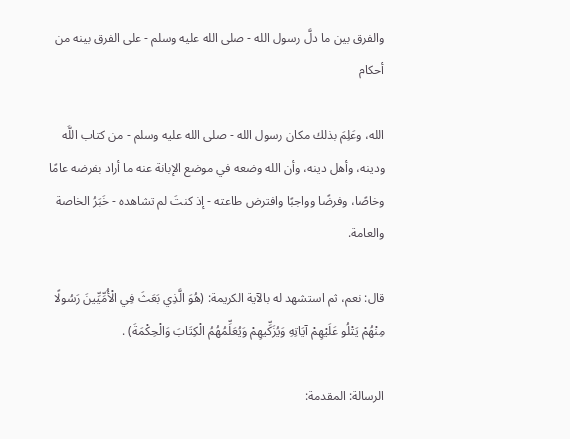والفرق بين ما دلَّ رسول الله - صلى الله عليه وسلم - على الفرق بينه من أحكام

الله، وعَلِمَ بذلك مكان رسول الله - صلى الله عليه وسلم - من كتاب اللَّه ودينه، وأهل دينه، وأن الله وضعه في موضع الإبانة عنه ما أراد بفرضه عامًا وخاصًا، وفرضًا وواجبًا وافترض طاعته - إذ كنتَ لم تشاهده - خَبَرُ الخاصة والعامة.

قال: نعم، ثم استشهد له بالآية الكريمة: (هُوَ الَّذِي بَعَثَ فِي الْأُمِّيِّينَ رَسُولًا مِنْهُمْ يَتْلُو عَلَيْهِمْ آيَاتِهِ وَيُزَكِّيهِمْ وَيُعَلِّمُهُمُ الْكِتَابَ وَالْحِكْمَةَ) .

الرسالة: المقدمة: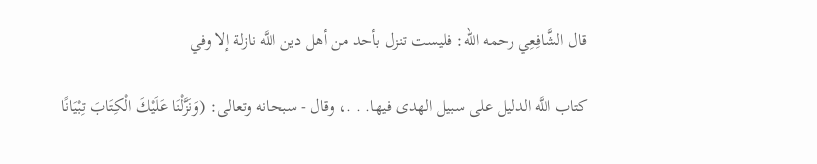قال الشَّافِعِي رحمه الله: فليست تنزل بأحد من أهل دين اللَّه نازلة إلا وفي

كتاب اللَّه الدليل على سبيل الهدى فيها. . .، وقال - سبحانه وتعالى: (وَنَزَّلْنَا عَلَيْكَ الْكِتَابَ تِبْيَانًا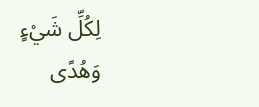لِكُلِّ شَيْءٍ وَهُدًى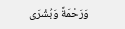وَرَحْمَةً وَبُشْرَى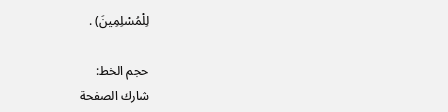لِلْمُسْلِمِينَ) .

حجم الخط:
شارك الصفحة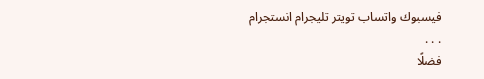فيسبوك واتساب تويتر تليجرام انستجرام
. . .
فضلًا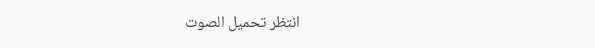انتظر تحميل الصوت